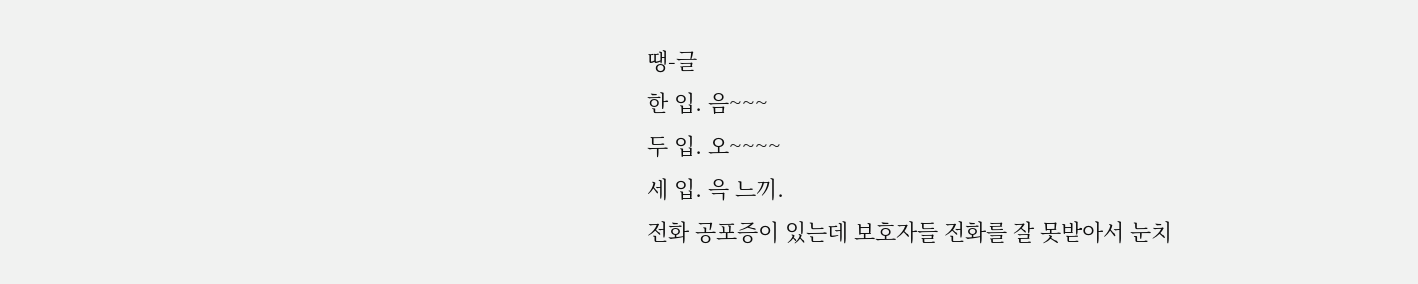땡-글
한 입. 음~~~
두 입. 오~~~~
세 입. 윽 느끼.
전화 공포증이 있는데 보호자들 전화를 잘 못받아서 눈치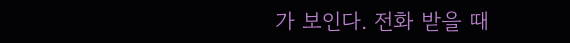가 보인다. 전화 받을 때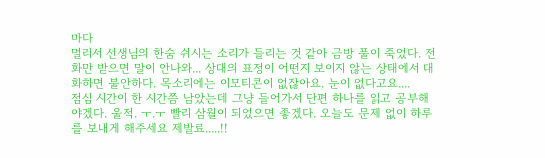마다
멀리서 선생님의 한숨 쉬시는 소리가 들리는 것 같아 금방 풀이 죽었다. 전화만 받으면 말이 안나와... 상대의 표정이 어떤지 보이지 않는 상태에서 대화하면 불안하다. 목소리에는 이모티콘이 없잖아요. 눈이 없다고요....
점심 시간이 한 시간쯤 남았는데 그냥 들어가서 단편 하나를 읽고 공부해야겠다. 울적. ㅜ.ㅜ 빨리 삼월이 되었으면 좋겠다. 오늘도 문제 없이 하루를 보내게 해주세요 제발료.....!!